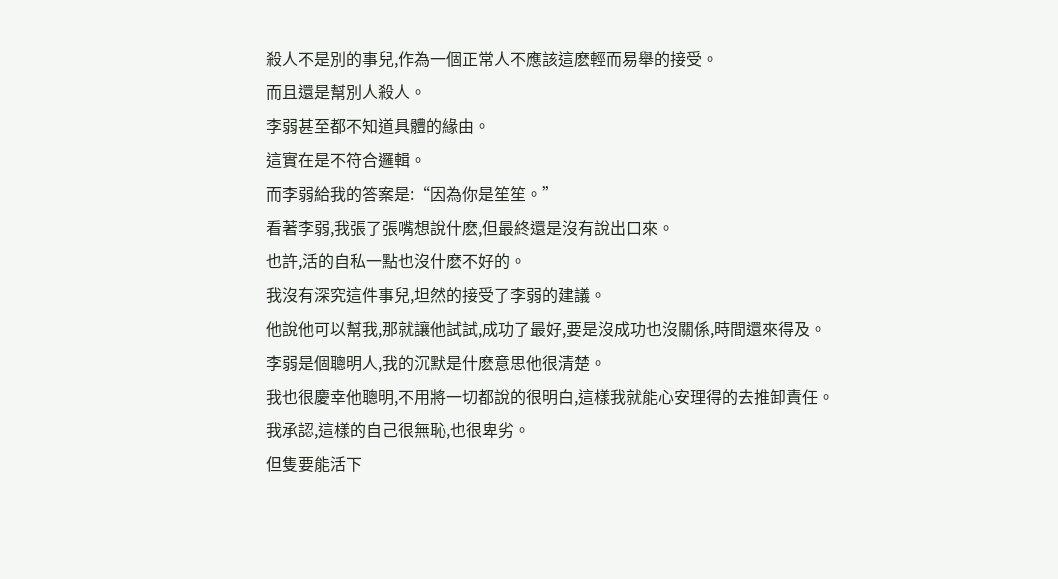殺人不是別的事兒,作為一個正常人不應該這麽輕而易舉的接受。
而且還是幫別人殺人。
李弱甚至都不知道具體的緣由。
這實在是不符合邏輯。
而李弱給我的答案是:“因為你是笙笙。”
看著李弱,我張了張嘴想說什麽,但最終還是沒有說出口來。
也許,活的自私一點也沒什麽不好的。
我沒有深究這件事兒,坦然的接受了李弱的建議。
他說他可以幫我,那就讓他試試,成功了最好,要是沒成功也沒關係,時間還來得及。
李弱是個聰明人,我的沉默是什麽意思他很清楚。
我也很慶幸他聰明,不用將一切都說的很明白,這樣我就能心安理得的去推卸責任。
我承認,這樣的自己很無恥,也很卑劣。
但隻要能活下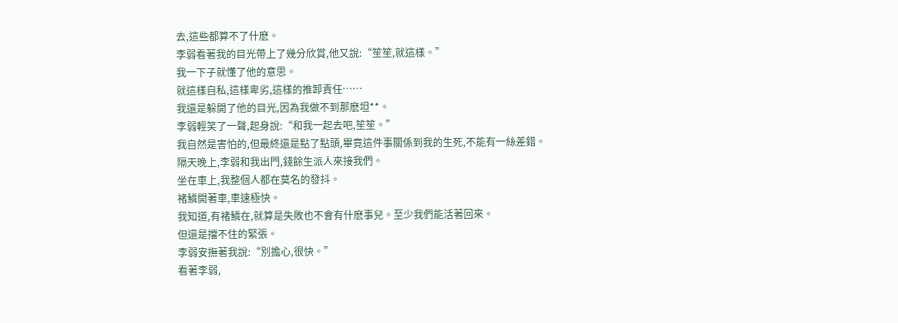去,這些都算不了什麽。
李弱看著我的目光帶上了幾分欣賞,他又說:“笙笙,就這樣。”
我一下子就懂了他的意思。
就這樣自私,這樣卑劣,這樣的推卸責任……
我還是躲開了他的目光,因為我做不到那麽坦**。
李弱輕笑了一聲,起身說:“和我一起去吧,笙笙。”
我自然是害怕的,但最終還是點了點頭,畢竟這件事關係到我的生死,不能有一絲差錯。
隔天晚上,李弱和我出門,錢餘生派人來接我們。
坐在車上,我整個人都在莫名的發抖。
褚鱗開著車,車速極快。
我知道,有褚鱗在,就算是失敗也不會有什麽事兒。至少我們能活著回來。
但還是擋不住的緊張。
李弱安撫著我說:“別擔心,很快。”
看著李弱,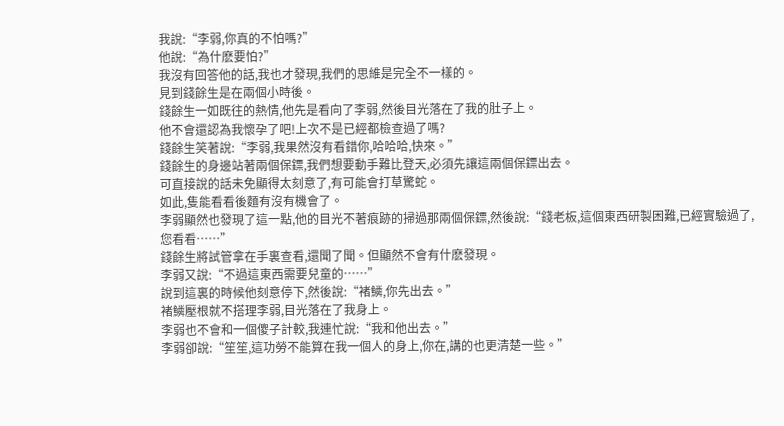我說:“李弱,你真的不怕嗎?”
他說:“為什麽要怕?”
我沒有回答他的話,我也才發現,我們的思維是完全不一樣的。
見到錢餘生是在兩個小時後。
錢餘生一如既往的熱情,他先是看向了李弱,然後目光落在了我的肚子上。
他不會還認為我懷孕了吧!上次不是已經都檢查過了嗎?
錢餘生笑著說:“李弱,我果然沒有看錯你,哈哈哈,快來。”
錢餘生的身邊站著兩個保鏢,我們想要動手難比登天,必須先讓這兩個保鏢出去。
可直接說的話未免顯得太刻意了,有可能會打草驚蛇。
如此,隻能看看後麵有沒有機會了。
李弱顯然也發現了這一點,他的目光不著痕跡的掃過那兩個保鏢,然後說:“錢老板,這個東西研製困難,已經實驗過了,您看看……”
錢餘生將試管拿在手裏查看,還聞了聞。但顯然不會有什麽發現。
李弱又說:“不過這東西需要兒童的……”
說到這裏的時候他刻意停下,然後說:“褚鱗,你先出去。”
褚鱗壓根就不搭理李弱,目光落在了我身上。
李弱也不會和一個傻子計較,我連忙說:“我和他出去。”
李弱卻說:“笙笙,這功勞不能算在我一個人的身上,你在,講的也更清楚一些。”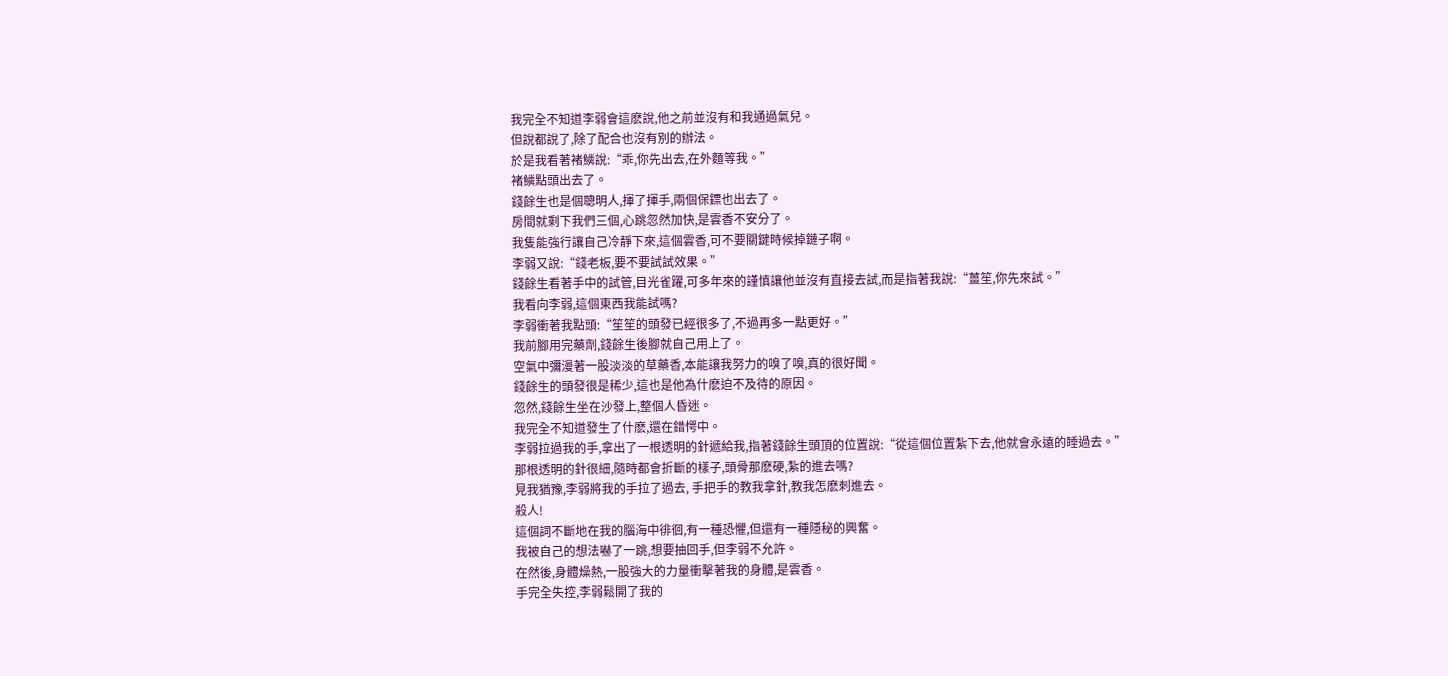我完全不知道李弱會這麽說,他之前並沒有和我通過氣兒。
但說都說了,除了配合也沒有別的辦法。
於是我看著褚鱗說:“乖,你先出去,在外麵等我。”
褚鱗點頭出去了。
錢餘生也是個聰明人,揮了揮手,兩個保鏢也出去了。
房間就剩下我們三個,心跳忽然加快,是雲香不安分了。
我隻能強行讓自己冷靜下來,這個雲香,可不要關鍵時候掉鏈子啊。
李弱又說:“錢老板,要不要試試效果。”
錢餘生看著手中的試管,目光雀躍,可多年來的謹慎讓他並沒有直接去試,而是指著我說:“薑笙,你先來試。”
我看向李弱,這個東西我能試嗎?
李弱衝著我點頭:“笙笙的頭發已經很多了,不過再多一點更好。”
我前腳用完藥劑,錢餘生後腳就自己用上了。
空氣中彌漫著一股淡淡的草藥香,本能讓我努力的嗅了嗅,真的很好聞。
錢餘生的頭發很是稀少,這也是他為什麽迫不及待的原因。
忽然,錢餘生坐在沙發上,整個人昏迷。
我完全不知道發生了什麽,還在錯愕中。
李弱拉過我的手,拿出了一根透明的針遞給我,指著錢餘生頭頂的位置說:“從這個位置紮下去,他就會永遠的睡過去。”
那根透明的針很細,隨時都會折斷的樣子,頭骨那麽硬,紮的進去嗎?
見我猶豫,李弱將我的手拉了過去, 手把手的教我拿針,教我怎麽刺進去。
殺人!
這個詞不斷地在我的腦海中徘徊,有一種恐懼,但還有一種隱秘的興奮。
我被自己的想法嚇了一跳,想要抽回手,但李弱不允許。
在然後,身體燥熱,一股強大的力量衝擊著我的身體,是雲香。
手完全失控,李弱鬆開了我的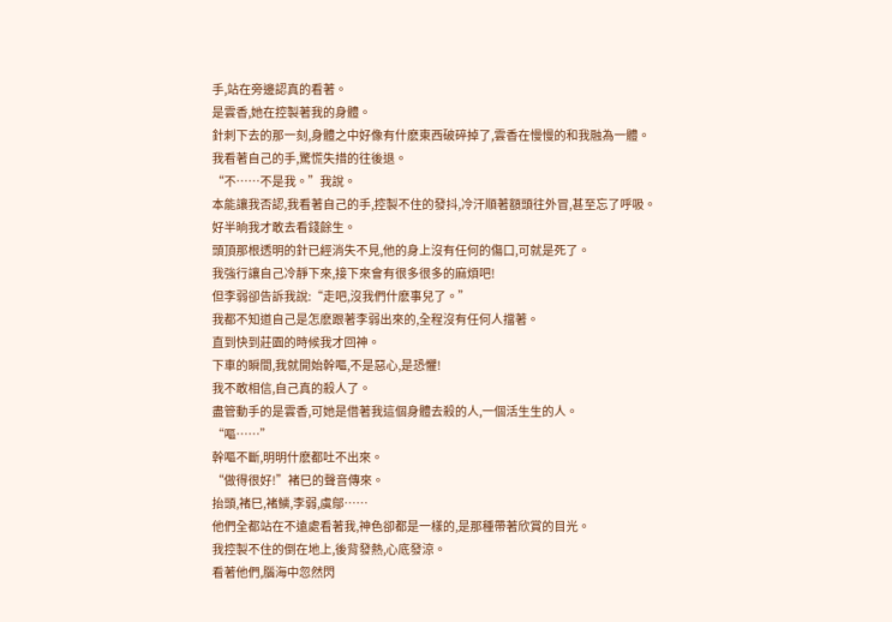手,站在旁邊認真的看著。
是雲香,她在控製著我的身體。
針刺下去的那一刻,身體之中好像有什麽東西破碎掉了,雲香在慢慢的和我融為一體。
我看著自己的手,驚慌失措的往後退。
“不……不是我。”我說。
本能讓我否認,我看著自己的手,控製不住的發抖,冷汗順著額頭往外冒,甚至忘了呼吸。
好半晌我才敢去看錢餘生。
頭頂那根透明的針已經消失不見,他的身上沒有任何的傷口,可就是死了。
我強行讓自己冷靜下來,接下來會有很多很多的麻煩吧!
但李弱卻告訴我說:“走吧,沒我們什麽事兒了。”
我都不知道自己是怎麽跟著李弱出來的,全程沒有任何人擋著。
直到快到莊園的時候我才回神。
下車的瞬間,我就開始幹嘔,不是惡心,是恐懼!
我不敢相信,自己真的殺人了。
盡管動手的是雲香,可她是借著我這個身體去殺的人,一個活生生的人。
“嘔……”
幹嘔不斷,明明什麽都吐不出來。
“做得很好!”褚巳的聲音傳來。
抬頭,褚巳,褚鱗,李弱,虞鄔……
他們全都站在不遠處看著我,神色卻都是一樣的,是那種帶著欣賞的目光。
我控製不住的倒在地上,後背發熱,心底發涼。
看著他們,腦海中忽然閃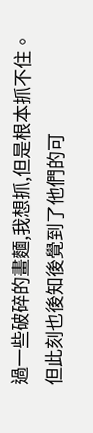過一些破碎的畫麵,我想抓,但是根本抓不住。
但此刻也後知後覺到了他們的可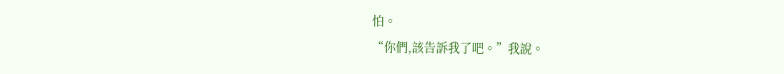怕。
“你們,該告訴我了吧。”我說。